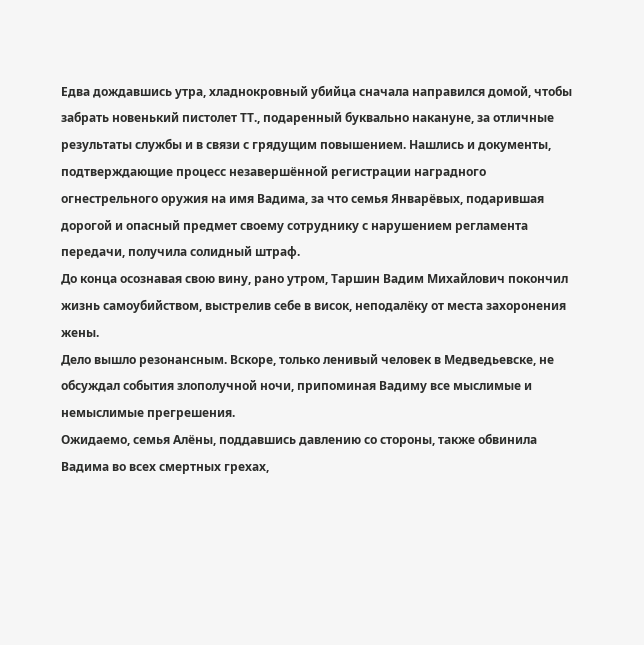Едва дождавшись утра, хладнокровный убийца сначала направился домой, чтобы забрать новенький пистолет ТТ., подаренный буквально накануне, за отличные результаты службы и в связи с грядущим повышением. Нашлись и документы, подтверждающие процесс незавершённой регистрации наградного огнестрельного оружия на имя Вадима, за что семья Январёвых, подарившая дорогой и опасный предмет своему сотруднику с нарушением регламента передачи, получила солидный штраф.
До конца осознавая свою вину, рано утром, Таршин Вадим Михайлович покончил жизнь самоубийством, выстрелив себе в висок, неподалёку от места захоронения жены.
Дело вышло резонансным. Вскоре, только ленивый человек в Медведьевске, не обсуждал события злополучной ночи, припоминая Вадиму все мыслимые и немыслимые прегрешения.
Ожидаемо, семья Алёны, поддавшись давлению со стороны, также обвинила Вадима во всех смертных грехах,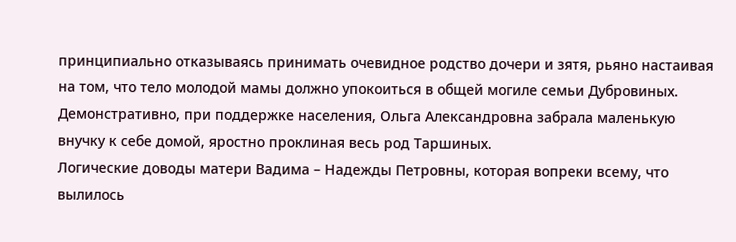принципиально отказываясь принимать очевидное родство дочери и зятя, рьяно настаивая на том, что тело молодой мамы должно упокоиться в общей могиле семьи Дубровиных. Демонстративно, при поддержке населения, Ольга Александровна забрала маленькую внучку к себе домой, яростно проклиная весь род Таршиных.
Логические доводы матери Вадима – Надежды Петровны, которая вопреки всему, что вылилось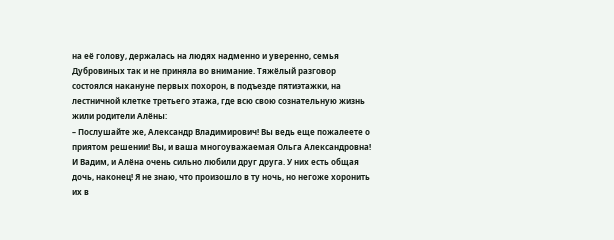на её голову, держалась на людях надменно и уверенно, семья Дубровиных так и не приняла во внимание. Тяжёлый разговор состоялся накануне первых похорон, в подъезде пятиэтажки, на лестничной клетке третьего этажа, где всю свою сознательную жизнь жили родители Алёны:
– Послушайте же, Александр Владимирович! Вы ведь еще пожалеете о приятом решении! Вы, и ваша многоуважаемая Ольга Александровна! И Вадим, и Алёна очень сильно любили друг друга. У них есть общая дочь, наконец! Я не знаю, что произошло в ту ночь, но негоже хоронить их в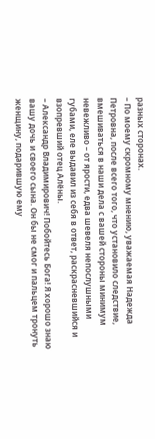разных сторонах.
– По моему скромному мнению, уважаемая Надежда Петровна, после всего того, что установило следствие, вмешиваться в наши дела с вашей стороны минимум невежливо – от ярости, едва шевеля непослушными губами, еле выдавил из себя в ответ, раскрасневшийся и взопревший отец Алёны.
– Александр Владимирович! Побойтесь Бога! Я хорошо знаю вашу дочь и своего сына. Он бы не смог и пальцем тронуть женщину, подарившую ему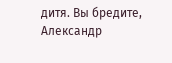дитя. Вы бредите, Александр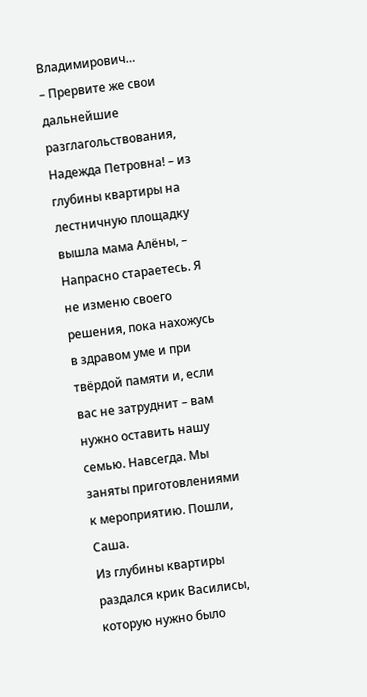Владимирович…
– Прервите же свои дальнейшие разглагольствования, Надежда Петровна! – из глубины квартиры на лестничную площадку вышла мама Алёны, – Напрасно стараетесь. Я не изменю своего решения, пока нахожусь в здравом уме и при твёрдой памяти и, если вас не затруднит – вам нужно оставить нашу семью. Навсегда. Мы заняты приготовлениями к мероприятию. Пошли, Саша.
Из глубины квартиры раздался крик Василисы, которую нужно было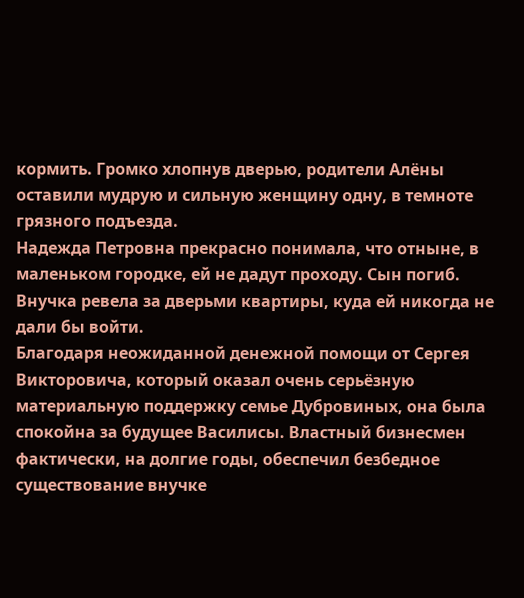кормить. Громко хлопнув дверью, родители Алёны оставили мудрую и сильную женщину одну, в темноте грязного подъезда.
Надежда Петровна прекрасно понимала, что отныне, в маленьком городке, ей не дадут проходу. Сын погиб. Внучка ревела за дверьми квартиры, куда ей никогда не дали бы войти.
Благодаря неожиданной денежной помощи от Сергея Викторовича, который оказал очень серьёзную материальную поддержку семье Дубровиных, она была спокойна за будущее Василисы. Властный бизнесмен фактически, на долгие годы, обеспечил безбедное существование внучке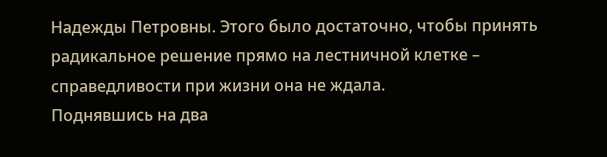Надежды Петровны. Этого было достаточно, чтобы принять радикальное решение прямо на лестничной клетке – справедливости при жизни она не ждала.
Поднявшись на два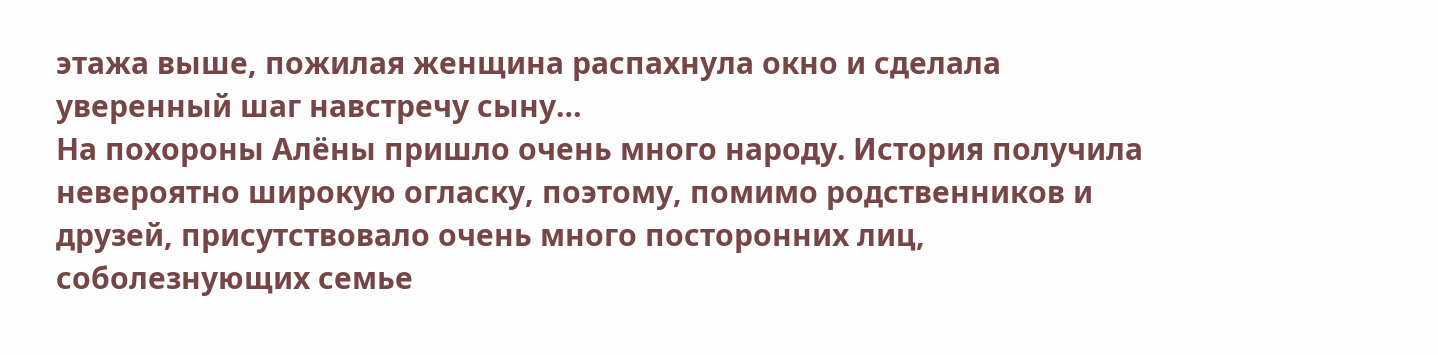этажа выше, пожилая женщина распахнула окно и сделала уверенный шаг навстречу сыну…
На похороны Алёны пришло очень много народу. История получила невероятно широкую огласку, поэтому, помимо родственников и друзей, присутствовало очень много посторонних лиц, соболезнующих семье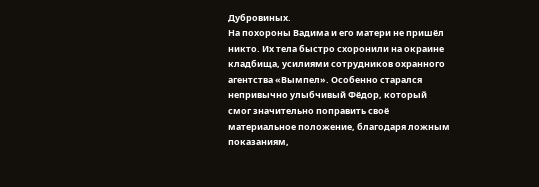Дубровиных.
На похороны Вадима и его матери не пришёл никто. Их тела быстро схоронили на окраине кладбища, усилиями сотрудников охранного агентства «Вымпел». Особенно старался непривычно улыбчивый Фёдор, который смог значительно поправить своё материальное положение, благодаря ложным показаниям,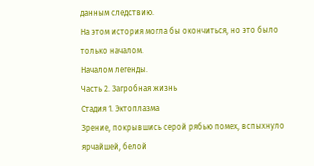данным следствию.
На этом история могла бы окончиться, но это было только началом.
Началом легенды.
Часть 2. Загробная жизнь
Стадия 1. Эктоплазма
Зрение, покрывшись серой рябью помех, вспыхнуло ярчайшей, белой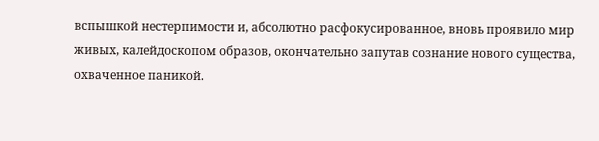вспышкой нестерпимости и, абсолютно расфокусированное, вновь проявило мир живых, калейдоскопом образов, окончательно запутав сознание нового существа, охваченное паникой.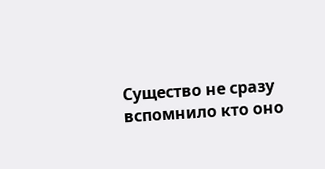Существо не сразу вспомнило кто оно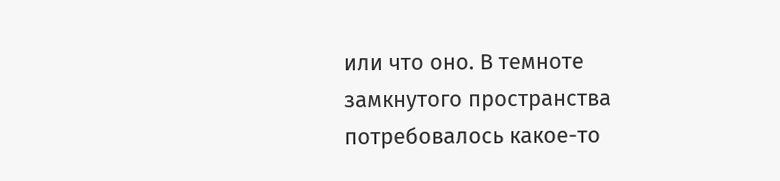или что оно. В темноте замкнутого пространства потребовалось какое-то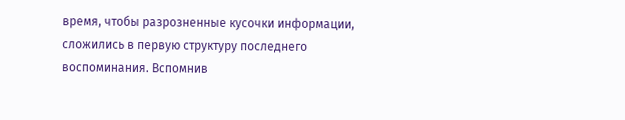время, чтобы разрозненные кусочки информации, сложились в первую структуру последнего воспоминания. Вспомнив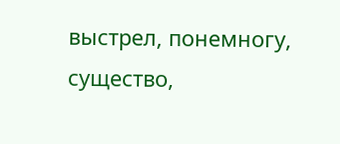выстрел, понемногу, существо,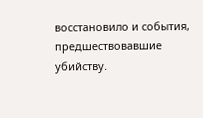восстановило и события, предшествовавшие убийству.